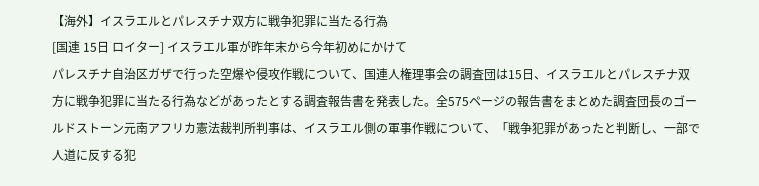【海外】イスラエルとパレスチナ双方に戦争犯罪に当たる行為
[国連 15日 ロイター] イスラエル軍が昨年末から今年初めにかけて
パレスチナ自治区ガザで行った空爆や侵攻作戦について、国連人権理事会の調査団は15日、イスラエルとパレスチナ双方に戦争犯罪に当たる行為などがあったとする調査報告書を発表した。全575ページの報告書をまとめた調査団長のゴールドストーン元南アフリカ憲法裁判所判事は、イスラエル側の軍事作戦について、「戦争犯罪があったと判断し、一部で人道に反する犯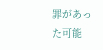罪があった可能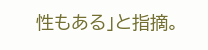性もある」と指摘。